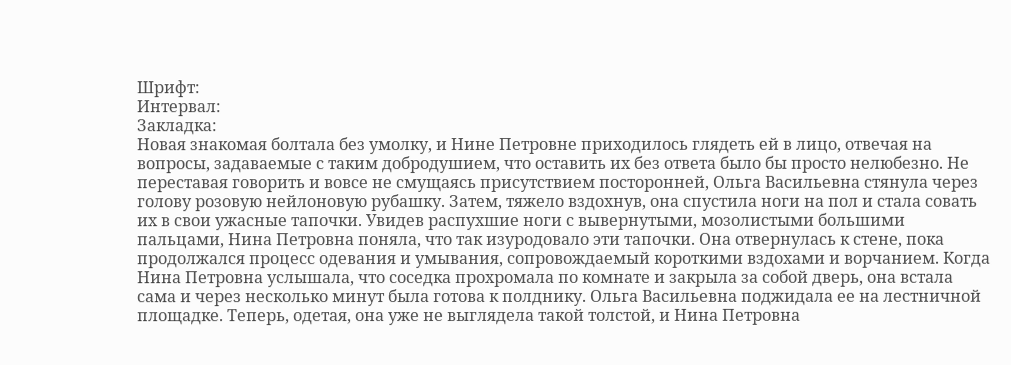Шрифт:
Интервал:
Закладка:
Новая знакомая болтала без умолку, и Нине Петровне приходилось глядеть ей в лицо, отвечая на вопросы, задаваемые с таким добродушием, что оставить их без ответа было бы просто нелюбезно. Не переставая говорить и вовсе не смущаясь присутствием посторонней, Ольга Васильевна стянула через голову розовую нейлоновую рубашку. Затем, тяжело вздохнув, она спустила ноги на пол и стала совать их в свои ужасные тапочки. Увидев распухшие ноги с вывернутыми, мозолистыми большими пальцами, Нина Петровна поняла, что так изуродовало эти тапочки. Она отвернулась к стене, пока продолжался процесс одевания и умывания, сопровождаемый короткими вздохами и ворчанием. Когда Нина Петровна услышала, что соседка прохромала по комнате и закрыла за собой дверь, она встала сама и через несколько минут была готова к полднику. Ольга Васильевна поджидала ее на лестничной площадке. Теперь, одетая, она уже не выглядела такой толстой, и Нина Петровна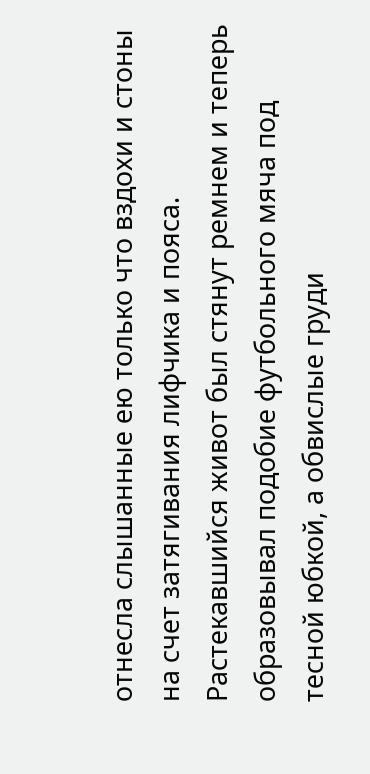отнесла слышанные ею только что вздохи и стоны на счет затягивания лифчика и пояса. Растекавшийся живот был стянут ремнем и теперь образовывал подобие футбольного мяча под тесной юбкой, а обвислые груди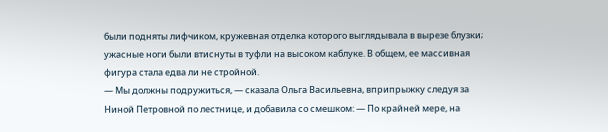были подняты лифчиком, кружевная отделка которого выглядывала в вырезе блузки; ужасные ноги были втиснуты в туфли на высоком каблуке. В общем, ее массивная фигура стала едва ли не стройной.
— Мы должны подружиться, — сказала Ольга Васильевна, вприпрыжку следуя за Ниной Петровной по лестнице, и добавила со смешком: — По крайней мере, на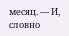месяц. — И, словно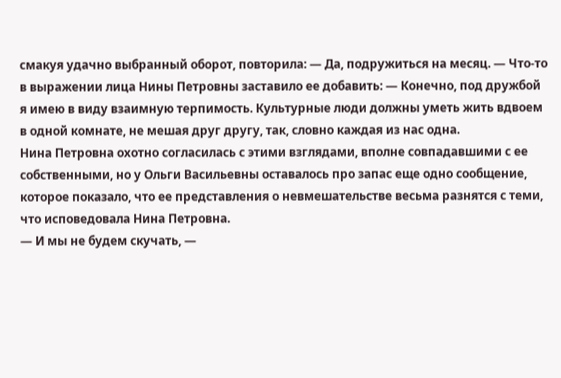смакуя удачно выбранный оборот, повторила: — Да, подружиться на месяц. — Что-то в выражении лица Нины Петровны заставило ее добавить: — Конечно, под дружбой я имею в виду взаимную терпимость. Культурные люди должны уметь жить вдвоем в одной комнате, не мешая друг другу, так, словно каждая из нас одна.
Нина Петровна охотно согласилась с этими взглядами, вполне совпадавшими с ее собственными, но у Ольги Васильевны оставалось про запас еще одно сообщение, которое показало, что ее представления о невмешательстве весьма разнятся с теми, что исповедовала Нина Петровна.
— И мы не будем скучать, —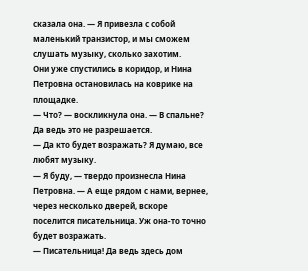сказала она. — Я привезла с собой маленький транзистор, и мы сможем слушать музыку, сколько захотим.
Они уже спустились в коридор, и Нина Петровна остановилась на коврике на площадке.
— Что? — воскликнула она. — В спальне? Да ведь это не разрешается.
— Да кто будет возражать? Я думаю, все любят музыку.
— Я буду, — твердо произнесла Нина Петровна. — А еще рядом с нами, вернее, через несколько дверей, вскоре поселится писательница. Уж она-то точно будет возражать.
— Писательница! Да ведь здесь дом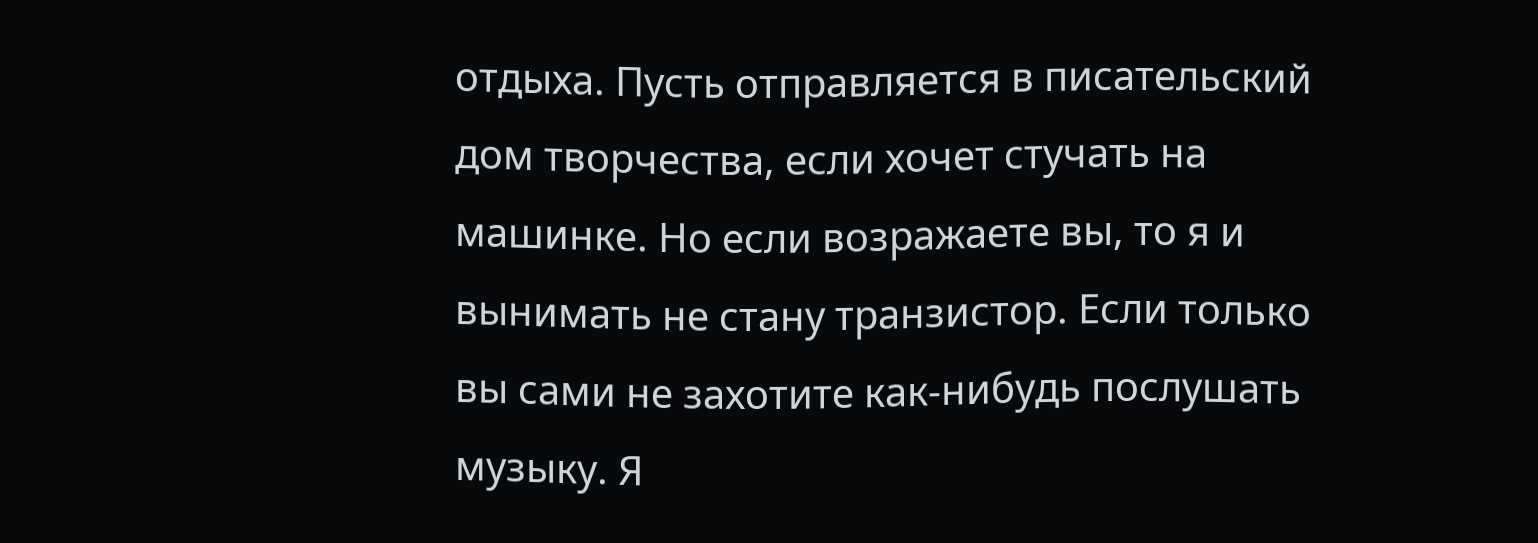отдыха. Пусть отправляется в писательский дом творчества, если хочет стучать на машинке. Но если возражаете вы, то я и вынимать не стану транзистор. Если только вы сами не захотите как-нибудь послушать музыку. Я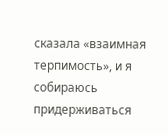сказала «взаимная терпимость», и я собираюсь придерживаться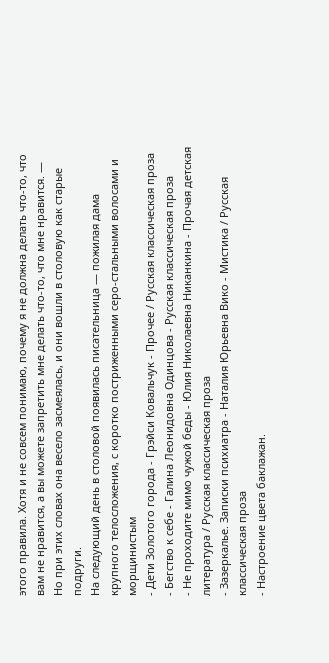этого правила. Хотя и не совсем понимаю, почему я не должна делать что-то, что вам не нравится, а вы можете запретить мне делать что-то, что мне нравится. — Но при этих словах она весело засмеялась, и они вошли в столовую как старые подруги.
На следующий день в столовой появилась писательница — пожилая дама крупного телосложения, с коротко постриженными серо-стальными волосами и морщинистым
- Дети Золотого города - Грэйси Ковальчук - Прочее / Русская классическая проза
- Бегство к себе - Галина Леонидовна Одинцова - Русская классическая проза
- Не проходите мимо чужой беды - Юлия Николаевна Никанкина - Прочая детская литература / Русская классическая проза
- Зазеркалье. Записки психиатра - Наталия Юрьевна Вико - Мистика / Русская классическая проза
- Настроение цвета баклажан.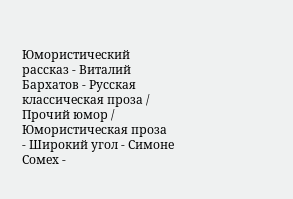Юмористический рассказ - Виталий Бархатов - Русская классическая проза / Прочий юмор / Юмористическая проза
- Широкий угол - Симоне Сомех -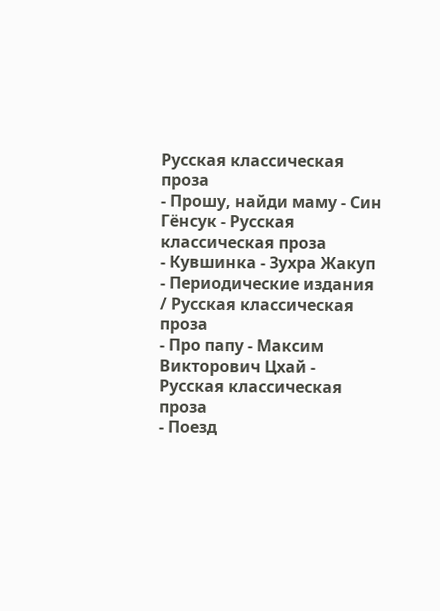Русская классическая проза
- Прошу, найди маму - Син Гёнсук - Русская классическая проза
- Кувшинка - Зухра Жакуп - Периодические издания / Русская классическая проза
- Про папу - Максим Викторович Цхай - Русская классическая проза
- Поезд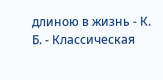длиною в жизнь - К. Б. - Классическая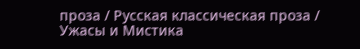проза / Русская классическая проза / Ужасы и Мистика